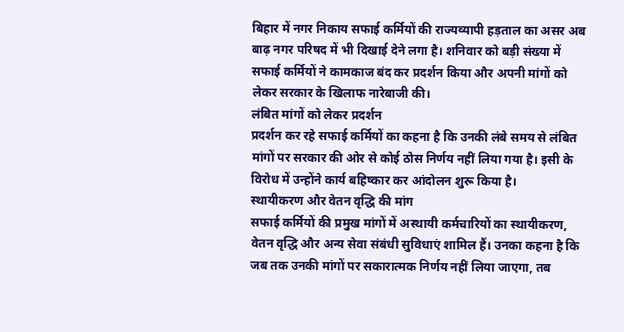बिहार में नगर निकाय सफाई कर्मियों की राज्यव्यापी हड़ताल का असर अब बाढ़ नगर परिषद में भी दिखाई देने लगा है। शनिवार को बड़ी संख्या में सफाई कर्मियों ने कामकाज बंद कर प्रदर्शन किया और अपनी मांगों को लेकर सरकार के खिलाफ नारेबाजी की।
लंबित मांगों को लेकर प्रदर्शन
प्रदर्शन कर रहे सफाई कर्मियों का कहना है कि उनकी लंबे समय से लंबित मांगों पर सरकार की ओर से कोई ठोस निर्णय नहीं लिया गया है। इसी के विरोध में उन्होंने कार्य बहिष्कार कर आंदोलन शुरू किया है।
स्थायीकरण और वेतन वृद्धि की मांग
सफाई कर्मियों की प्रमुख मांगों में अस्थायी कर्मचारियों का स्थायीकरण, वेतन वृद्धि और अन्य सेवा संबंधी सुविधाएं शामिल हैं। उनका कहना है कि जब तक उनकी मांगों पर सकारात्मक निर्णय नहीं लिया जाएगा, तब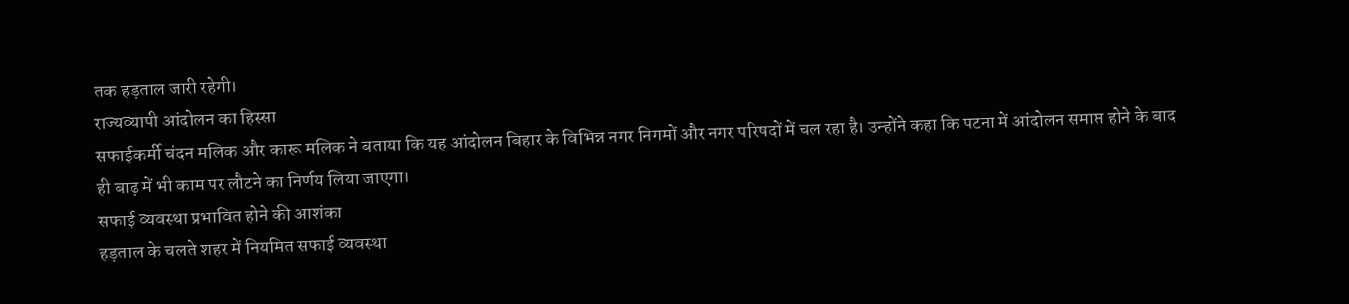तक हड़ताल जारी रहेगी।
राज्यव्यापी आंदोलन का हिस्सा
सफाईकर्मी चंदन मलिक और कारू मलिक ने बताया कि यह आंदोलन बिहार के विभिन्न नगर निगमों और नगर परिषदों में चल रहा है। उन्होंने कहा कि पटना में आंदोलन समाप्त होने के बाद ही बाढ़ में भी काम पर लौटने का निर्णय लिया जाएगा।
सफाई व्यवस्था प्रभावित होने की आशंका
हड़ताल के चलते शहर में नियमित सफाई व्यवस्था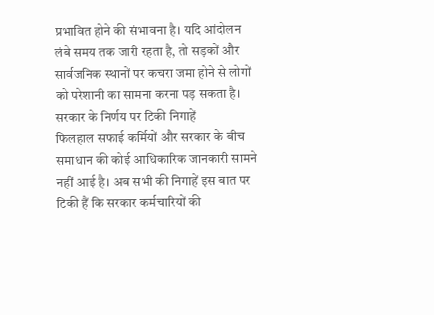प्रभावित होने की संभावना है। यदि आंदोलन लंबे समय तक जारी रहता है, तो सड़कों और सार्वजनिक स्थानों पर कचरा जमा होने से लोगों को परेशानी का सामना करना पड़ सकता है।
सरकार के निर्णय पर टिकी निगाहें
फिलहाल सफाई कर्मियों और सरकार के बीच समाधान की कोई आधिकारिक जानकारी सामने नहीं आई है। अब सभी की निगाहें इस बात पर टिकी हैं कि सरकार कर्मचारियों की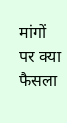मांगों पर क्या फैसला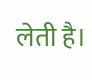लेती है।